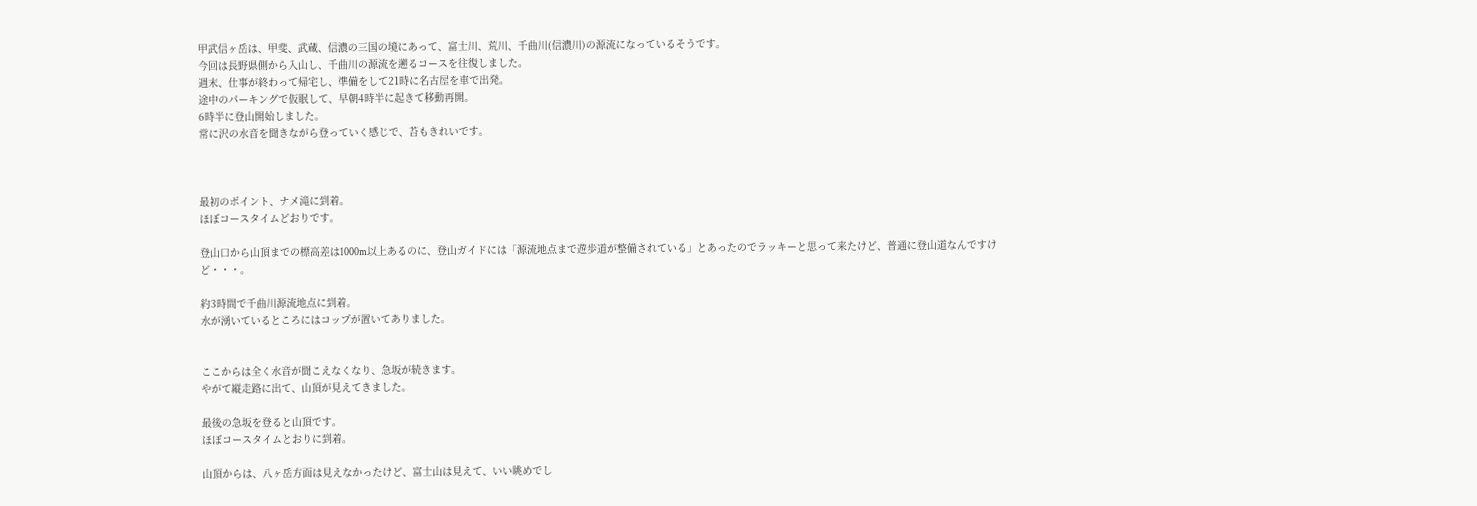甲武信ヶ岳は、甲斐、武蔵、信濃の三国の境にあって、富士川、荒川、千曲川(信濃川)の源流になっているそうです。
今回は長野県側から入山し、千曲川の源流を遡るコースを往復しました。
週末、仕事が終わって帰宅し、準備をして21時に名古屋を車で出発。
途中のパーキングで仮眠して、早朝4時半に起きて移動再開。
6時半に登山開始しました。
常に沢の水音を聞きながら登っていく感じで、苔もきれいです。



最初のポイント、ナメ滝に到着。
ほぼコースタイムどおりです。

登山口から山頂までの標高差は1000m以上あるのに、登山ガイドには「源流地点まで遊歩道が整備されている」とあったのでラッキーと思って来たけど、普通に登山道なんですけど・・・。

約3時間で千曲川源流地点に到着。
水が湧いているところにはコップが置いてありました。


ここからは全く水音が聞こえなくなり、急坂が続きます。
やがて縦走路に出て、山頂が見えてきました。

最後の急坂を登ると山頂です。
ほぼコースタイムとおりに到着。

山頂からは、八ヶ岳方面は見えなかったけど、富士山は見えて、いい眺めでし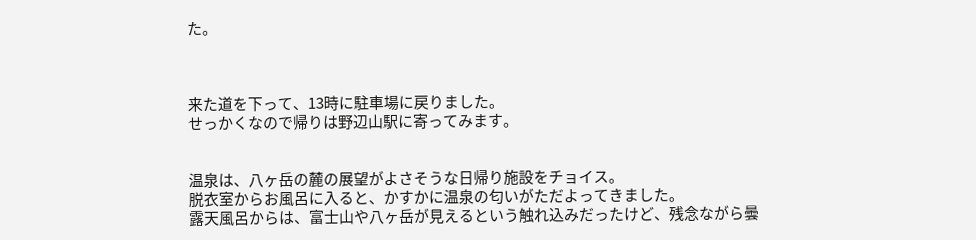た。



来た道を下って、13時に駐車場に戻りました。
せっかくなので帰りは野辺山駅に寄ってみます。


温泉は、八ヶ岳の麓の展望がよさそうな日帰り施設をチョイス。
脱衣室からお風呂に入ると、かすかに温泉の匂いがただよってきました。
露天風呂からは、富士山や八ヶ岳が見えるという触れ込みだったけど、残念ながら曇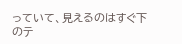っていて、見えるのはすぐ下のテ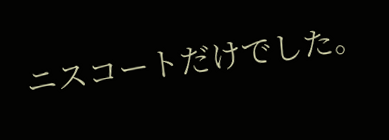ニスコートだけでした。